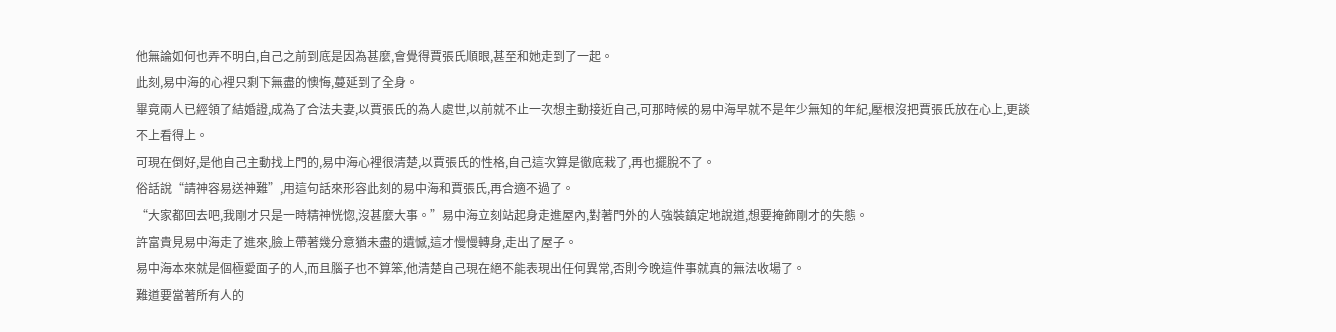他無論如何也弄不明白,自己之前到底是因為甚麼,會覺得賈張氏順眼,甚至和她走到了一起。
此刻,易中海的心裡只剩下無盡的懊悔,蔓延到了全身。
畢竟兩人已經領了結婚證,成為了合法夫妻,以賈張氏的為人處世,以前就不止一次想主動接近自己,可那時候的易中海早就不是年少無知的年紀,壓根沒把賈張氏放在心上,更談不上看得上。
可現在倒好,是他自己主動找上門的,易中海心裡很清楚,以賈張氏的性格,自己這次算是徹底栽了,再也擺脫不了。
俗話說“請神容易送神難”,用這句話來形容此刻的易中海和賈張氏,再合適不過了。
“大家都回去吧,我剛才只是一時精神恍惚,沒甚麼大事。”易中海立刻站起身走進屋內,對著門外的人強裝鎮定地說道,想要掩飾剛才的失態。
許富貴見易中海走了進來,臉上帶著幾分意猶未盡的遺憾,這才慢慢轉身,走出了屋子。
易中海本來就是個極愛面子的人,而且腦子也不算笨,他清楚自己現在絕不能表現出任何異常,否則今晚這件事就真的無法收場了。
難道要當著所有人的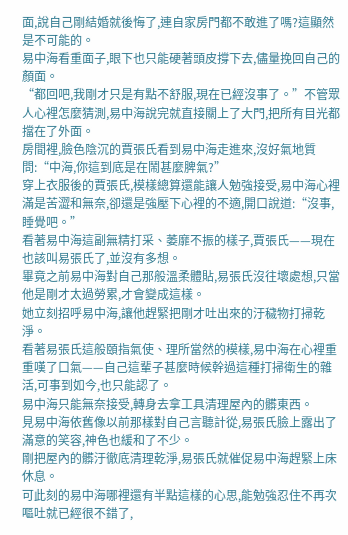面,說自己剛結婚就後悔了,連自家房門都不敢進了嗎?這顯然是不可能的。
易中海看重面子,眼下也只能硬著頭皮撐下去,儘量挽回自己的顏面。
“都回吧,我剛才只是有點不舒服,現在已經沒事了。”不管眾人心裡怎麼猜測,易中海說完就直接關上了大門,把所有目光都擋在了外面。
房間裡,臉色陰沉的賈張氏看到易中海走進來,沒好氣地質問:“中海,你這到底是在鬧甚麼脾氣?”
穿上衣服後的賈張氏,模樣總算還能讓人勉強接受,易中海心裡滿是苦澀和無奈,卻還是強壓下心裡的不適,開口說道:“沒事,睡覺吧。”
看著易中海這副無精打采、萎靡不振的樣子,賈張氏——現在也該叫易張氏了,並沒有多想。
畢竟之前易中海對自己那般溫柔體貼,易張氏沒往壞處想,只當他是剛才太過勞累,才會變成這樣。
她立刻招呼易中海,讓他趕緊把剛才吐出來的汙穢物打掃乾淨。
看著易張氏這般頤指氣使、理所當然的模樣,易中海在心裡重重嘆了口氣——自己這輩子甚麼時候幹過這種打掃衛生的雜活,可事到如今,也只能認了。
易中海只能無奈接受,轉身去拿工具清理屋內的髒東西。
見易中海依舊像以前那樣對自己言聽計從,易張氏臉上露出了滿意的笑容,神色也緩和了不少。
剛把屋內的髒汙徹底清理乾淨,易張氏就催促易中海趕緊上床休息。
可此刻的易中海哪裡還有半點這樣的心思,能勉強忍住不再次嘔吐就已經很不錯了,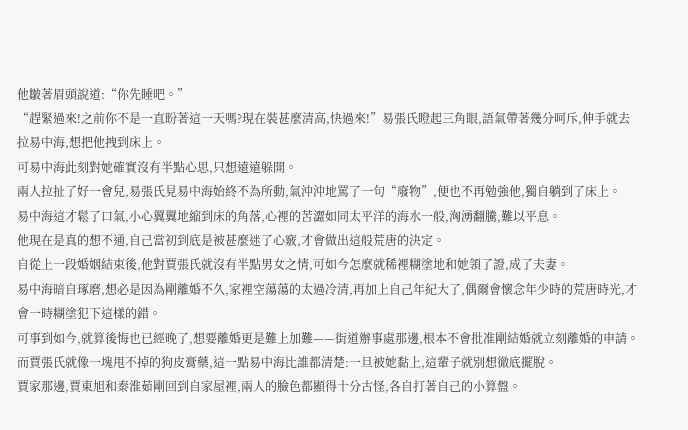他皺著眉頭說道:“你先睡吧。”
“趕緊過來!之前你不是一直盼著這一天嗎?現在裝甚麼清高,快過來!”易張氏瞪起三角眼,語氣帶著幾分呵斥,伸手就去拉易中海,想把他拽到床上。
可易中海此刻對她確實沒有半點心思,只想遠遠躲開。
兩人拉扯了好一會兒,易張氏見易中海始終不為所動,氣沖沖地罵了一句“廢物”,便也不再勉強他,獨自躺到了床上。
易中海這才鬆了口氣,小心翼翼地縮到床的角落,心裡的苦澀如同太平洋的海水一般,洶湧翻騰,難以平息。
他現在是真的想不通,自己當初到底是被甚麼迷了心竅,才會做出這般荒唐的決定。
自從上一段婚姻結束後,他對賈張氏就沒有半點男女之情,可如今怎麼就稀裡糊塗地和她領了證,成了夫妻。
易中海暗自琢磨,想必是因為剛離婚不久,家裡空蕩蕩的太過冷清,再加上自己年紀大了,偶爾會懷念年少時的荒唐時光,才會一時糊塗犯下這樣的錯。
可事到如今,就算後悔也已經晚了,想要離婚更是難上加難——街道辦事處那邊,根本不會批准剛結婚就立刻離婚的申請。
而賈張氏就像一塊甩不掉的狗皮膏藥,這一點易中海比誰都清楚:一旦被她黏上,這輩子就別想徹底擺脫。
賈家那邊,賈東旭和秦淮茹剛回到自家屋裡,兩人的臉色都顯得十分古怪,各自打著自己的小算盤。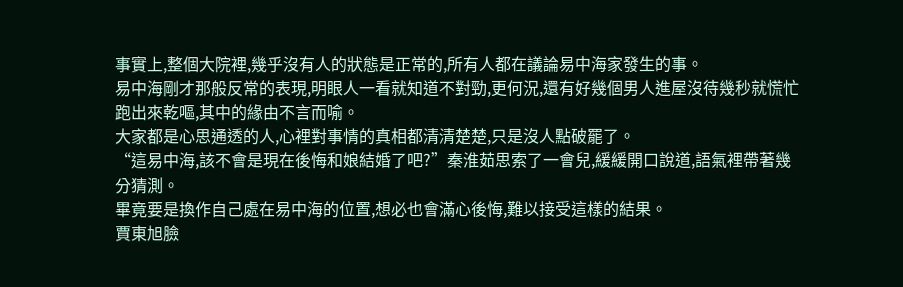事實上,整個大院裡,幾乎沒有人的狀態是正常的,所有人都在議論易中海家發生的事。
易中海剛才那般反常的表現,明眼人一看就知道不對勁,更何況,還有好幾個男人進屋沒待幾秒就慌忙跑出來乾嘔,其中的緣由不言而喻。
大家都是心思通透的人,心裡對事情的真相都清清楚楚,只是沒人點破罷了。
“這易中海,該不會是現在後悔和娘結婚了吧?”秦淮茹思索了一會兒,緩緩開口說道,語氣裡帶著幾分猜測。
畢竟要是換作自己處在易中海的位置,想必也會滿心後悔,難以接受這樣的結果。
賈東旭臉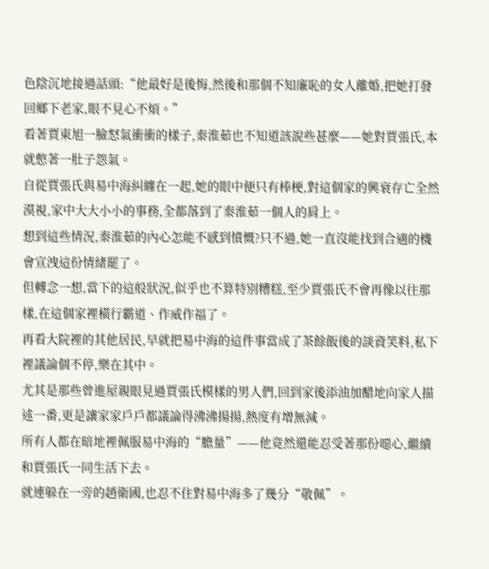色陰沉地接過話頭:“他最好是後悔,然後和那個不知廉恥的女人離婚,把她打發回鄉下老家,眼不見心不煩。”
看著賈東旭一臉怒氣衝衝的樣子,秦淮茹也不知道該說些甚麼——她對賈張氏,本就憋著一肚子怨氣。
自從賈張氏與易中海糾纏在一起,她的眼中便只有棒梗,對這個家的興衰存亡全然漠視,家中大大小小的事務,全都落到了秦淮茹一個人的肩上。
想到這些情況,秦淮茹的內心怎能不感到憤慨?只不過,她一直沒能找到合適的機會宣洩這份情緒罷了。
但轉念一想,當下的這般狀況,似乎也不算特別糟糕,至少賈張氏不會再像以往那樣,在這個家裡橫行霸道、作威作福了。
再看大院裡的其他居民,早就把易中海的這件事當成了茶餘飯後的談資笑料,私下裡議論個不停,樂在其中。
尤其是那些曾進屋親眼見過賈張氏模樣的男人們,回到家後添油加醋地向家人描述一番,更是讓家家戶戶都議論得沸沸揚揚,熱度有增無減。
所有人都在暗地裡佩服易中海的“膽量”——他竟然還能忍受著那份噁心,繼續和賈張氏一同生活下去。
就連躲在一旁的趙衛國,也忍不住對易中海多了幾分“敬佩”。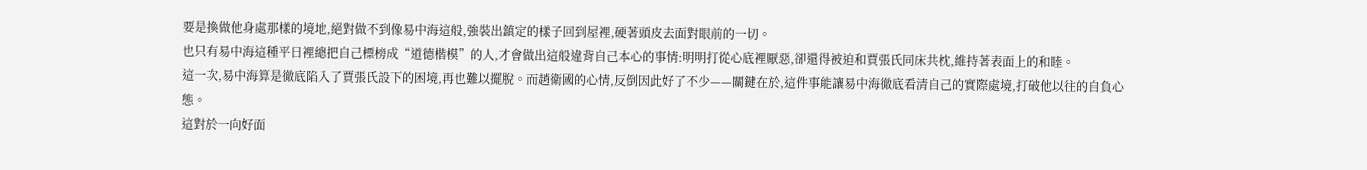要是換做他身處那樣的境地,絕對做不到像易中海這般,強裝出鎮定的樣子回到屋裡,硬著頭皮去面對眼前的一切。
也只有易中海這種平日裡總把自己標榜成“道德楷模”的人,才會做出這般違背自己本心的事情:明明打從心底裡厭惡,卻還得被迫和賈張氏同床共枕,維持著表面上的和睦。
這一次,易中海算是徹底陷入了賈張氏設下的困境,再也難以擺脫。而趙衛國的心情,反倒因此好了不少——關鍵在於,這件事能讓易中海徹底看清自己的實際處境,打破他以往的自負心態。
這對於一向好面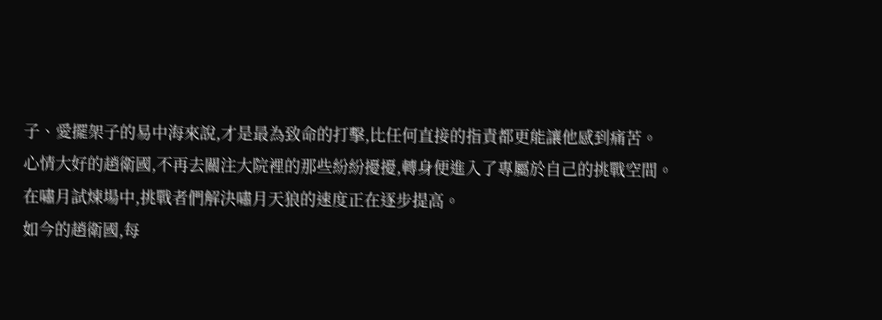子、愛擺架子的易中海來說,才是最為致命的打擊,比任何直接的指責都更能讓他感到痛苦。
心情大好的趙衛國,不再去關注大院裡的那些紛紛擾擾,轉身便進入了專屬於自己的挑戰空間。
在嘯月試煉場中,挑戰者們解決嘯月天狼的速度正在逐步提高。
如今的趙衛國,每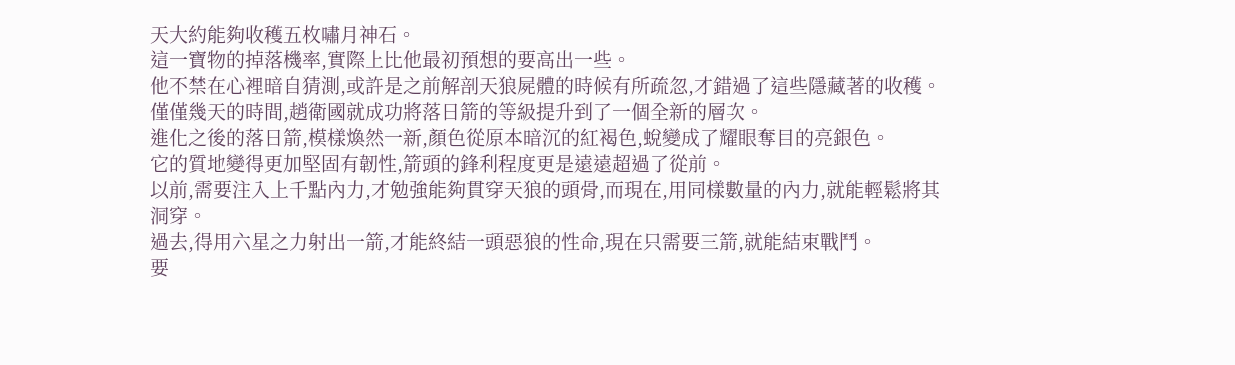天大約能夠收穫五枚嘯月神石。
這一寶物的掉落機率,實際上比他最初預想的要高出一些。
他不禁在心裡暗自猜測,或許是之前解剖天狼屍體的時候有所疏忽,才錯過了這些隱藏著的收穫。
僅僅幾天的時間,趙衛國就成功將落日箭的等級提升到了一個全新的層次。
進化之後的落日箭,模樣煥然一新,顏色從原本暗沉的紅褐色,蛻變成了耀眼奪目的亮銀色。
它的質地變得更加堅固有韌性,箭頭的鋒利程度更是遠遠超過了從前。
以前,需要注入上千點內力,才勉強能夠貫穿天狼的頭骨,而現在,用同樣數量的內力,就能輕鬆將其洞穿。
過去,得用六星之力射出一箭,才能終結一頭惡狼的性命,現在只需要三箭,就能結束戰鬥。
要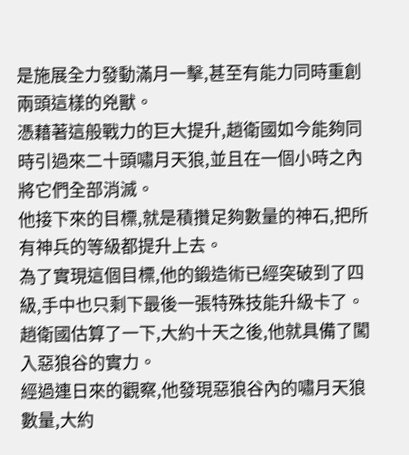是施展全力發動滿月一擊,甚至有能力同時重創兩頭這樣的兇獸。
憑藉著這般戰力的巨大提升,趙衛國如今能夠同時引過來二十頭嘯月天狼,並且在一個小時之內將它們全部消滅。
他接下來的目標,就是積攢足夠數量的神石,把所有神兵的等級都提升上去。
為了實現這個目標,他的鍛造術已經突破到了四級,手中也只剩下最後一張特殊技能升級卡了。
趙衛國估算了一下,大約十天之後,他就具備了闖入惡狼谷的實力。
經過連日來的觀察,他發現惡狼谷內的嘯月天狼數量,大約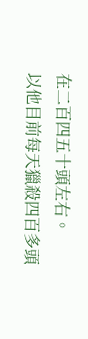在二百四五十頭左右。
以他目前每天獵殺四百多頭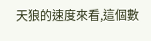天狼的速度來看,這個數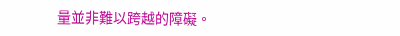量並非難以跨越的障礙。